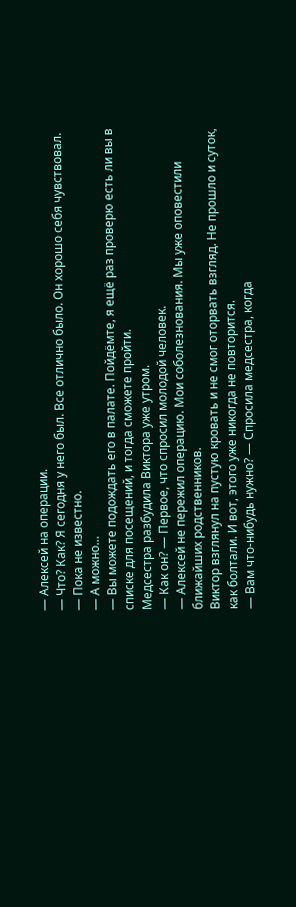— Алексей на операции.
— Что? Как? Я сегодня у него был. Все отлично было. Он хорошо себя чувствовал.
— Пока не известно.
— А можно…
— Вы можете подождать его в палате. Пойдёмте, я ещё раз проверю есть ли вы в списке для посещений, и тогда сможете пройти.
Медсестра разбудила Виктора уже утром.
— Как он? — Первое, что спросил молодой человек.
— Алексей не пережил операцию. Мои соболезнования. Мы уже оповестили ближайших родственников.
Виктор взглянул на пустую кровать и не смог оторвать взгляд. Не прошло и суток, как болтали. И вот, этого уже никогда не повторится.
— Вам что-нибудь нужно? — Спросила медсестра, когда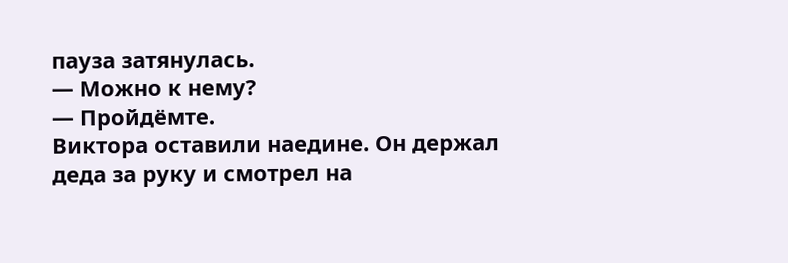пауза затянулась.
— Можно к нему?
— Пройдёмте.
Виктора оставили наедине. Он держал деда за руку и смотрел на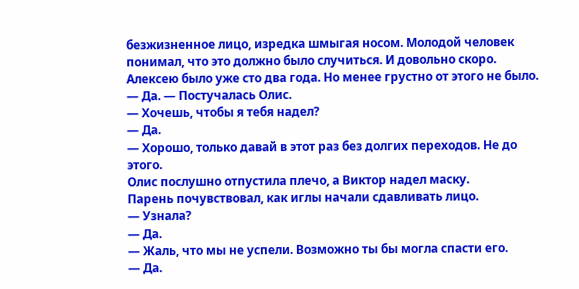безжизненное лицо, изредка шмыгая носом. Молодой человек понимал, что это должно было случиться. И довольно скоро. Алексею было уже сто два года. Но менее грустно от этого не было.
— Да. — Постучалась Олис.
— Хочешь, чтобы я тебя надел?
— Да.
— Хорошо, только давай в этот раз без долгих переходов. Не до этого.
Олис послушно отпустила плечо, а Виктор надел маску.
Парень почувствовал, как иглы начали сдавливать лицо.
— Узнала?
— Да.
— Жаль, что мы не успели. Возможно ты бы могла спасти его.
— Да.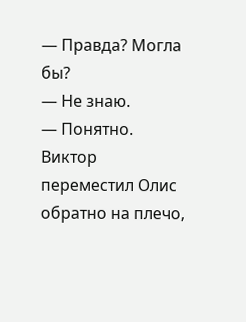— Правда? Могла бы?
— Не знаю.
— Понятно.
Виктор переместил Олис обратно на плечо,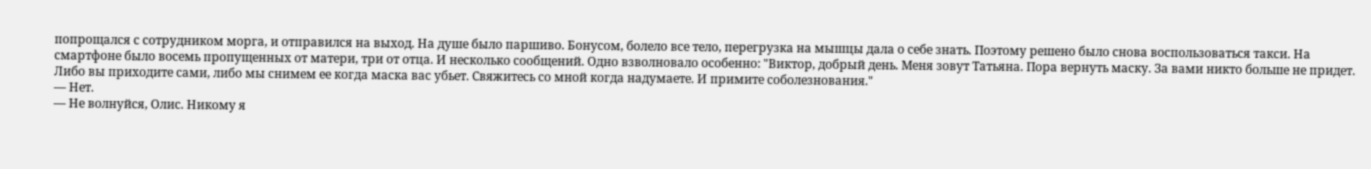попрощался с сотрудником морга, и отправился на выход. На душе было паршиво. Бонусом, болело все тело, перегрузка на мышцы дала о себе знать. Поэтому решено было снова воспользоваться такси. На смартфоне было восемь пропущенных от матери, три от отца. И несколько сообщений. Одно взволновало особенно: "Виктор, добрый день. Меня зовут Татьяна. Пора вернуть маску. За вами никто больше не придет. Либо вы приходите сами, либо мы снимем ее когда маска вас убьет. Свяжитесь со мной когда надумаете. И примите соболезнования."
— Нет.
— Не волнуйся, Олис. Никому я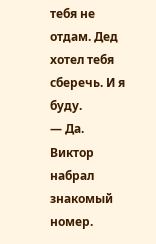тебя не отдам. Дед хотел тебя сберечь. И я буду.
— Да.
Виктор набрал знакомый номер.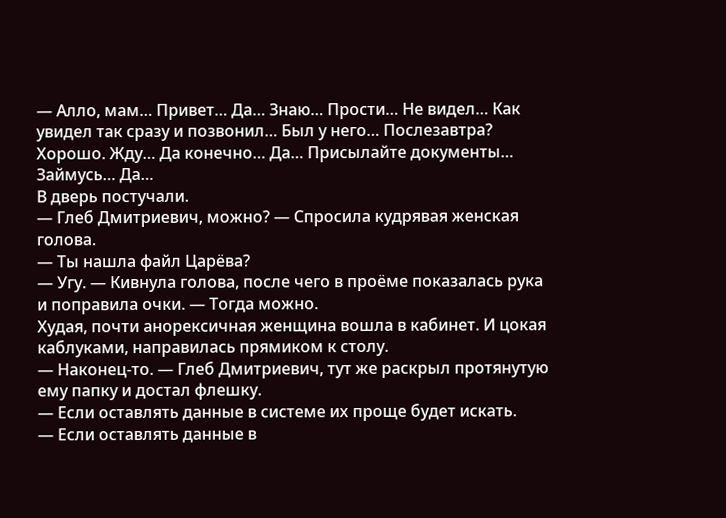— Алло, мам… Привет… Да… Знаю… Прости… Не видел… Как увидел так сразу и позвонил… Был у него… Послезавтра? Хорошо. Жду… Да конечно… Да… Присылайте документы… Займусь… Да…
В дверь постучали.
— Глеб Дмитриевич, можно? — Спросила кудрявая женская голова.
— Ты нашла файл Царёва?
— Угу. — Кивнула голова, после чего в проёме показалась рука и поправила очки. — Тогда можно.
Худая, почти анорексичная женщина вошла в кабинет. И цокая каблуками, направилась прямиком к столу.
— Наконец-то. — Глеб Дмитриевич, тут же раскрыл протянутую ему папку и достал флешку.
— Если оставлять данные в системе их проще будет искать.
— Если оставлять данные в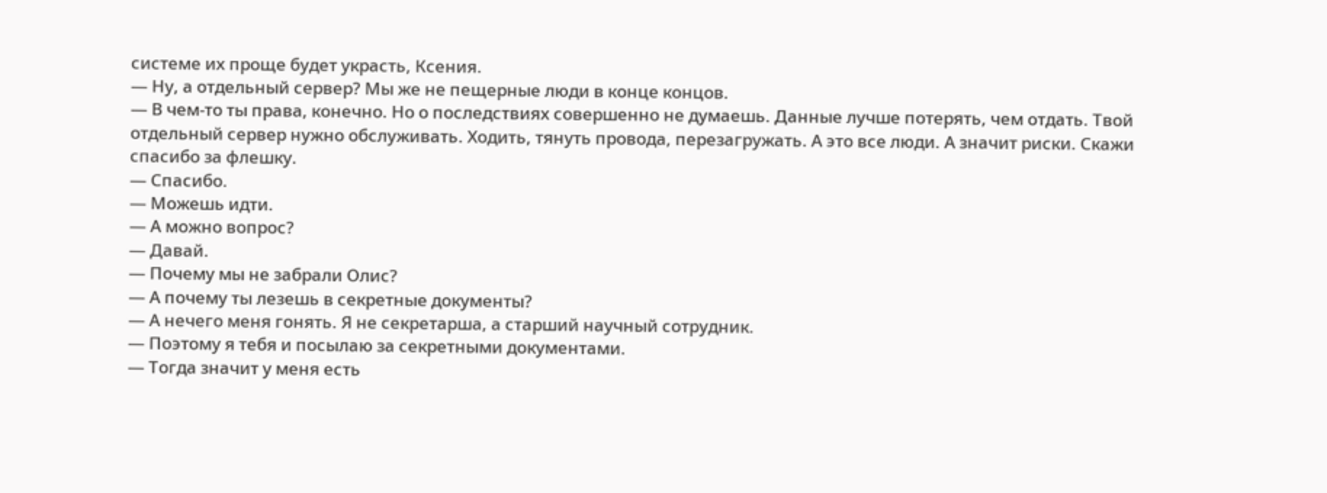системе их проще будет украсть, Ксения.
— Ну, а отдельный сервер? Мы же не пещерные люди в конце концов.
— В чем-то ты права, конечно. Но о последствиях совершенно не думаешь. Данные лучше потерять, чем отдать. Твой отдельный сервер нужно обслуживать. Ходить, тянуть провода, перезагружать. А это все люди. А значит риски. Скажи спасибо за флешку.
— Спасибо.
— Можешь идти.
— А можно вопрос?
— Давай.
— Почему мы не забрали Олис?
— А почему ты лезешь в секретные документы?
— А нечего меня гонять. Я не секретарша, а старший научный сотрудник.
— Поэтому я тебя и посылаю за секретными документами.
— Тогда значит у меня есть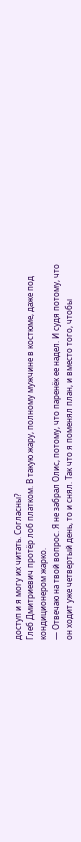доступ и я могу их читать. Согласны?
Глеб Дмитриевич протёр лоб платком. В такую жару, полному мужчине в костюме, даже под кондиционером жарко.
— Отвечаю на твой вопрос. Я не забрал Олис, потому, что паренёк ее надел. И судя потому, что он ходит уже четвертый день, то и снял. Так что я поменял план, и вместо того, чтобы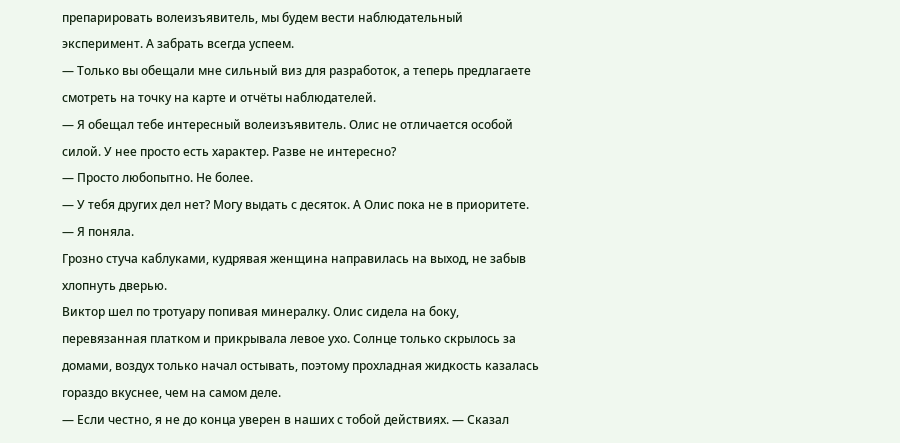препарировать волеизъявитель, мы будем вести наблюдательный эксперимент. А забрать всегда успеем.
— Только вы обещали мне сильный виз для разработок, а теперь предлагаете смотреть на точку на карте и отчёты наблюдателей.
— Я обещал тебе интересный волеизъявитель. Олис не отличается особой силой. У нее просто есть характер. Разве не интересно?
— Просто любопытно. Не более.
— У тебя других дел нет? Могу выдать с десяток. А Олис пока не в приоритете.
— Я поняла.
Грозно стуча каблуками, кудрявая женщина направилась на выход, не забыв хлопнуть дверью.
Виктор шел по тротуару попивая минералку. Олис сидела на боку, перевязанная платком и прикрывала левое ухо. Солнце только скрылось за домами, воздух только начал остывать, поэтому прохладная жидкость казалась гораздо вкуснее, чем на самом деле.
— Если честно, я не до конца уверен в наших с тобой действиях. — Сказал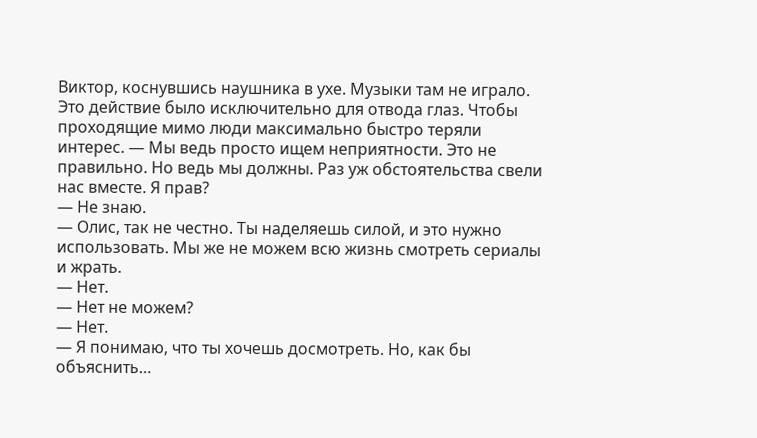Виктор, коснувшись наушника в ухе. Музыки там не играло. Это действие было исключительно для отвода глаз. Чтобы проходящие мимо люди максимально быстро теряли интерес. — Мы ведь просто ищем неприятности. Это не правильно. Но ведь мы должны. Раз уж обстоятельства свели нас вместе. Я прав?
— Не знаю.
— Олис, так не честно. Ты наделяешь силой, и это нужно использовать. Мы же не можем всю жизнь смотреть сериалы и жрать.
— Нет.
— Нет не можем?
— Нет.
— Я понимаю, что ты хочешь досмотреть. Но, как бы объяснить…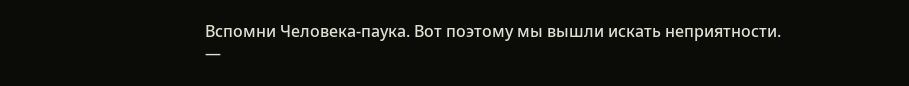Вспомни Человека-паука. Вот поэтому мы вышли искать неприятности.
—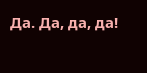Да. Да, да, да!